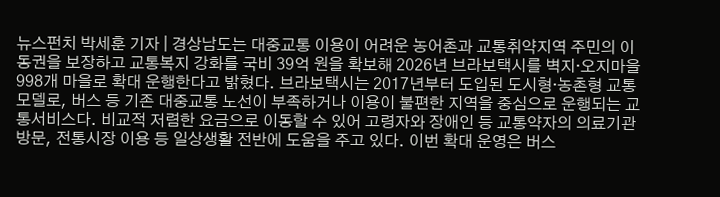뉴스펀치 박세훈 기자 | 경상남도는 대중교통 이용이 어려운 농어촌과 교통취약지역 주민의 이동권을 보장하고 교통복지 강화를 국비 39억 원을 확보해 2026년 브라보택시를 벽지‧오지마을 998개 마을로 확대 운행한다고 밝혔다. 브라보택시는 2017년부터 도입된 도시형·농촌형 교통모델로, 버스 등 기존 대중교통 노선이 부족하거나 이용이 불편한 지역을 중심으로 운행되는 교통서비스다. 비교적 저렴한 요금으로 이동할 수 있어 고령자와 장애인 등 교통약자의 의료기관 방문, 전통시장 이용 등 일상생활 전반에 도움을 주고 있다. 이번 확대 운영은 버스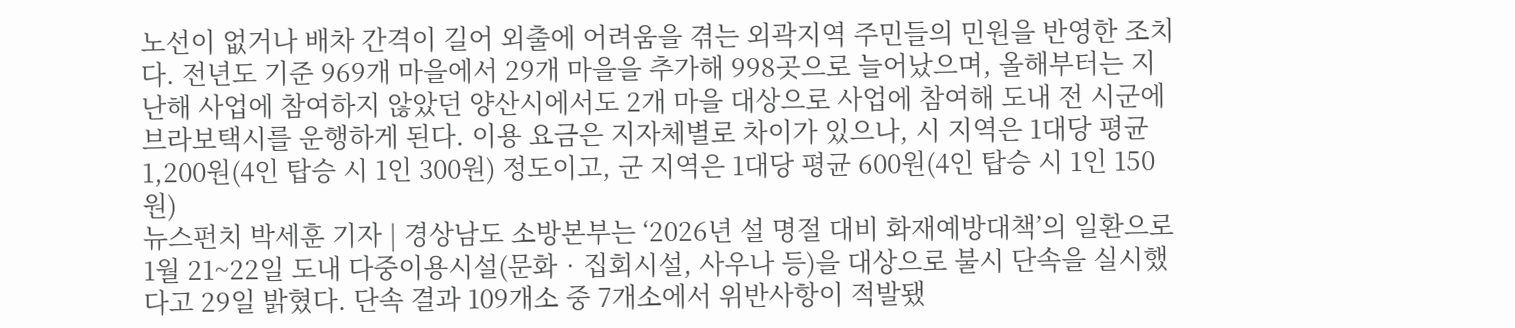노선이 없거나 배차 간격이 길어 외출에 어려움을 겪는 외곽지역 주민들의 민원을 반영한 조치다. 전년도 기준 969개 마을에서 29개 마을을 추가해 998곳으로 늘어났으며, 올해부터는 지난해 사업에 참여하지 않았던 양산시에서도 2개 마을 대상으로 사업에 참여해 도내 전 시군에 브라보택시를 운행하게 된다. 이용 요금은 지자체별로 차이가 있으나, 시 지역은 1대당 평균 1,200원(4인 탑승 시 1인 300원) 정도이고, 군 지역은 1대당 평균 600원(4인 탑승 시 1인 150원)
뉴스펀치 박세훈 기자 | 경상남도 소방본부는 ‘2026년 설 명절 대비 화재예방대책’의 일환으로 1월 21~22일 도내 다중이용시설(문화‧집회시설, 사우나 등)을 대상으로 불시 단속을 실시했다고 29일 밝혔다. 단속 결과 109개소 중 7개소에서 위반사항이 적발됐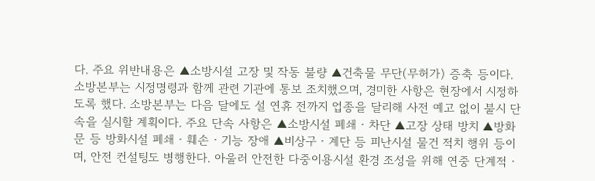다. 주요 위반내용은 ▲소방시설 고장 및 작동 불량 ▲건축물 무단(무허가) 증축 등이다. 소방본부는 시정명령과 함께 관련 기관에 통보 조치했으며, 경미한 사항은 현장에서 시정하도록 했다. 소방본부는 다음 달에도 설 연휴 전까지 업종을 달리해 사전 예고 없이 불시 단속을 실시할 계획이다. 주요 단속 사항은 ▲소방시설 폐쇄‧차단 ▲고장 상태 방치 ▲방화문 등 방화시설 폐쇄‧훼손‧기능 장애 ▲비상구‧계단 등 피난시설 물건 적치 행위 등이며, 안전 컨설팅도 병행한다. 아울러 안전한 다중이용시설 환경 조성을 위해 연중 단계적‧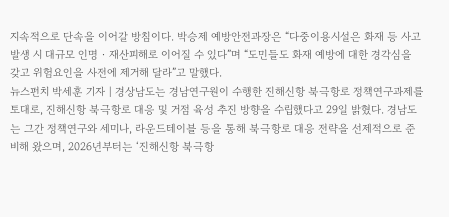지속적으로 단속을 이어갈 방침이다. 박승제 예방안전과장은 “다중이용시설은 화재 등 사고 발생 시 대규모 인명‧재산피해로 이어질 수 있다”며 “도민들도 화재 예방에 대한 경각심을 갖고 위험요인을 사전에 제거해 달라”고 말했다.
뉴스펀치 박세훈 기자 | 경상남도는 경남연구원이 수행한 진해신항 북극항로 정책연구과제를 토대로, 진해신항 북극항로 대응 및 거점 육성 추진 방향을 수립했다고 29일 밝혔다. 경남도는 그간 정책연구와 세미나, 라운드테이블 등을 통해 북극항로 대응 전략을 선제적으로 준비해 왔으며, 2026년부터는 ‘진해신항 북극항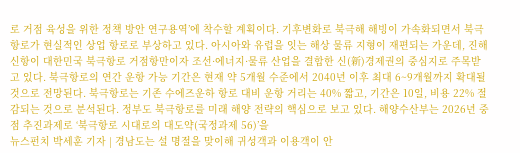로 거점 육성을 위한 정책 방안 연구용역’에 착수할 계획이다. 기후변화로 북극해 해빙이 가속화되면서 북극항로가 현실적인 상업 항로로 부상하고 있다. 아시아와 유럽을 잇는 해상 물류 지형이 재편되는 가운데, 진해신항이 대한민국 북극항로 거점항만이자 조선·에너지·물류 산업을 결합한 신(新)경제권의 중심지로 주목받고 있다. 북극항로의 연간 운항 가능 기간은 현재 약 5개월 수준에서 2040년 이후 최대 6~9개월까지 확대될 것으로 전망된다. 북극항로는 기존 수에즈운하 항로 대비 운항 거리는 40% 짧고, 기간은 10일, 비용 22% 절감되는 것으로 분석된다. 정부도 북극항로를 미래 해양 전략의 핵심으로 보고 있다. 해양수산부는 2026년 중점 추진과제로 ‘북극항로 시대로의 대도약(국정과제 56)’을
뉴스펀치 박세훈 기자 | 경남도는 설 명절을 맞이해 귀성객과 이용객이 안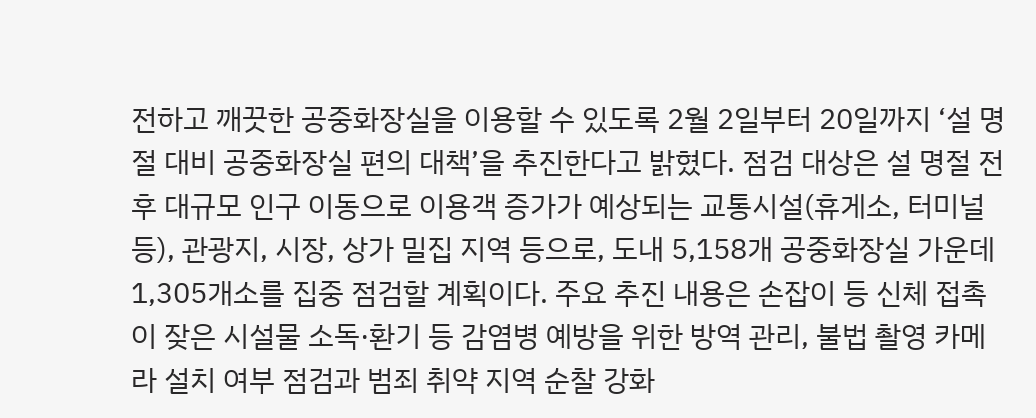전하고 깨끗한 공중화장실을 이용할 수 있도록 2월 2일부터 20일까지 ‘설 명절 대비 공중화장실 편의 대책’을 추진한다고 밝혔다. 점검 대상은 설 명절 전후 대규모 인구 이동으로 이용객 증가가 예상되는 교통시설(휴게소, 터미널 등), 관광지, 시장, 상가 밀집 지역 등으로, 도내 5,158개 공중화장실 가운데 1,305개소를 집중 점검할 계획이다. 주요 추진 내용은 손잡이 등 신체 접촉이 잦은 시설물 소독·환기 등 감염병 예방을 위한 방역 관리, 불법 촬영 카메라 설치 여부 점검과 범죄 취약 지역 순찰 강화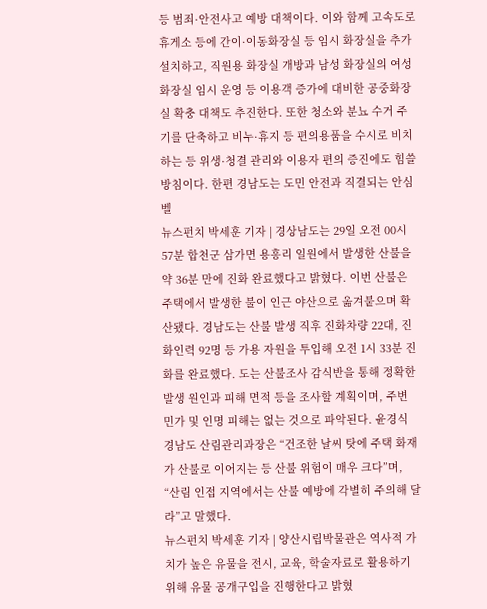등 범죄·안전사고 예방 대책이다. 이와 함께 고속도로 휴게소 등에 간이·이동화장실 등 임시 화장실을 추가 설치하고, 직원용 화장실 개방과 남성 화장실의 여성 화장실 임시 운영 등 이용객 증가에 대비한 공중화장실 확충 대책도 추진한다. 또한 청소와 분뇨 수거 주기를 단축하고 비누·휴지 등 편의용품을 수시로 비치하는 등 위생·청결 관리와 이용자 편의 증진에도 힘쓸 방침이다. 한편 경남도는 도민 안전과 직결되는 안심벨
뉴스펀치 박세훈 기자 | 경상남도는 29일 오전 00시 57분 합천군 삼가면 용흥리 일원에서 발생한 산불을 약 36분 만에 진화 완료했다고 밝혔다. 이번 산불은 주택에서 발생한 불이 인근 야산으로 옮겨붙으며 확산됐다. 경남도는 산불 발생 직후 진화차량 22대, 진화인력 92명 등 가용 자원을 투입해 오전 1시 33분 진화를 완료했다. 도는 산불조사 감식반을 통해 정확한 발생 원인과 피해 면적 등을 조사할 계획이며, 주변 민가 및 인명 피해는 없는 것으로 파악된다. 윤경식 경남도 산림관리과장은 “건조한 날씨 탓에 주택 화재가 산불로 이어지는 등 산불 위험이 매우 크다”며, “산림 인접 지역에서는 산불 예방에 각별히 주의해 달라”고 말했다.
뉴스펀치 박세훈 기자 | 양산시립박물관은 역사적 가치가 높은 유물을 전시, 교육, 학술자료로 활용하기 위해 유물 공개구입을 진행한다고 밝혔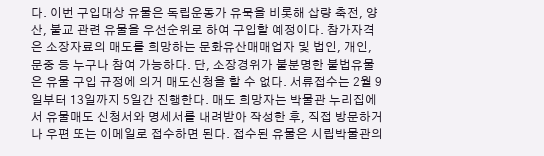다. 이번 구입대상 유물은 독립운동가 유묵을 비롯해 삽량 축전, 양산, 불교 관련 유물을 우선순위로 하여 구입할 예정이다. 참가자격은 소장자료의 매도를 희망하는 문화유산매매업자 및 법인, 개인, 문중 등 누구나 참여 가능하다. 단, 소장경위가 불분명한 불법유물은 유물 구입 규정에 의거 매도신청을 할 수 없다. 서류접수는 2월 9일부터 13일까지 5일간 진행한다. 매도 희망자는 박물관 누리집에서 유물매도 신청서와 명세서를 내려받아 작성한 후, 직접 방문하거나 우편 또는 이메일로 접수하면 된다. 접수된 유물은 시립박물관의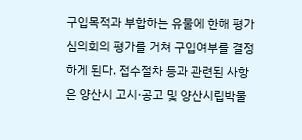구입목적과 부합하는 유물에 한해 평가심의회의 평가를 거쳐 구입여부를 결정하게 된다. 접수절차 등과 관련된 사항은 양산시 고시·공고 및 양산시립박물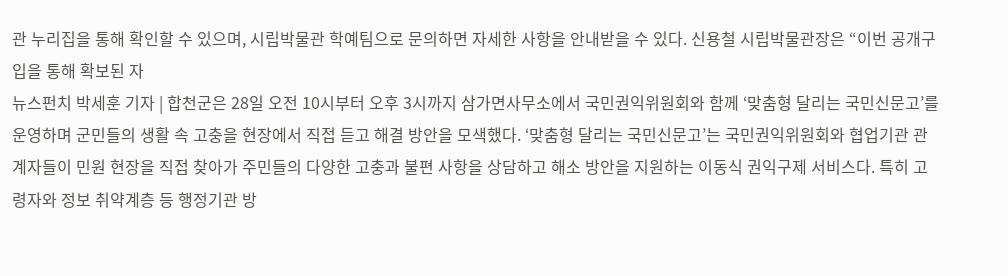관 누리집을 통해 확인할 수 있으며, 시립박물관 학예팀으로 문의하면 자세한 사항을 안내받을 수 있다. 신용철 시립박물관장은 “이번 공개구입을 통해 확보된 자
뉴스펀치 박세훈 기자 | 합천군은 28일 오전 10시부터 오후 3시까지 삼가면사무소에서 국민권익위원회와 함께 ‘맞춤형 달리는 국민신문고’를 운영하며 군민들의 생활 속 고충을 현장에서 직접 듣고 해결 방안을 모색했다. ‘맞춤형 달리는 국민신문고’는 국민권익위원회와 협업기관 관계자들이 민원 현장을 직접 찾아가 주민들의 다양한 고충과 불편 사항을 상담하고 해소 방안을 지원하는 이동식 권익구제 서비스다. 특히 고령자와 정보 취약계층 등 행정기관 방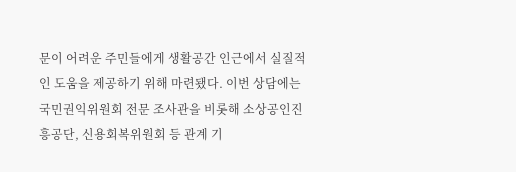문이 어려운 주민들에게 생활공간 인근에서 실질적인 도움을 제공하기 위해 마련됐다. 이번 상담에는 국민권익위원회 전문 조사관을 비롯해 소상공인진흥공단, 신용회복위원회 등 관계 기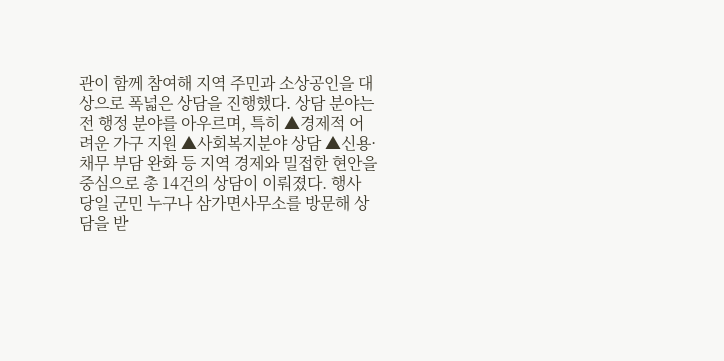관이 함께 참여해 지역 주민과 소상공인을 대상으로 폭넓은 상담을 진행했다. 상담 분야는 전 행정 분야를 아우르며, 특히 ▲경제적 어려운 가구 지원 ▲사회복지분야 상담 ▲신용·채무 부담 완화 등 지역 경제와 밀접한 현안을 중심으로 총 14건의 상담이 이뤄졌다. 행사 당일 군민 누구나 삼가면사무소를 방문해 상담을 받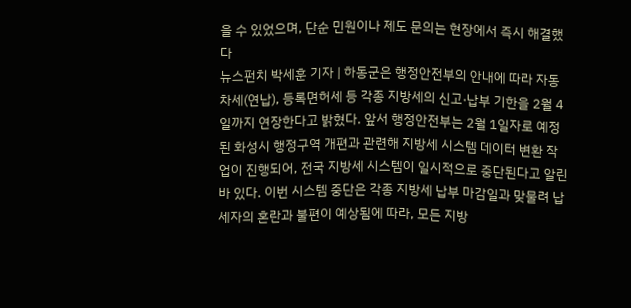을 수 있었으며, 단순 민원이나 제도 문의는 현장에서 즉시 해결했다
뉴스펀치 박세훈 기자 | 하동군은 행정안전부의 안내에 따라 자동차세(연납), 등록면허세 등 각종 지방세의 신고·납부 기한을 2월 4일까지 연장한다고 밝혔다. 앞서 행정안전부는 2월 1일자로 예정된 화성시 행정구역 개편과 관련해 지방세 시스템 데이터 변환 작업이 진행되어, 전국 지방세 시스템이 일시적으로 중단된다고 알린 바 있다. 이번 시스템 중단은 각종 지방세 납부 마감일과 맞물려 납세자의 혼란과 불편이 예상됨에 따라, 모든 지방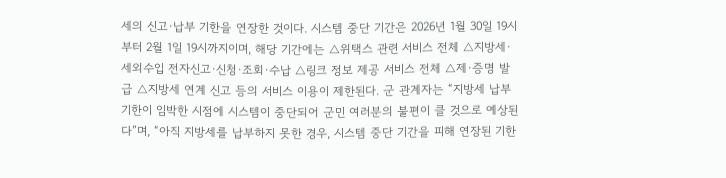세의 신고·납부 기한을 연장한 것이다. 시스템 중단 기간은 2026년 1월 30일 19시부터 2월 1일 19시까지이며, 해당 기간에는 △위택스 관련 서비스 전체 △지방세·세외수입 전자신고·신청·조회·수납 △링크 정보 제공 서비스 전체 △제·증명 발급 △지방세 연계 신고 등의 서비스 이용이 제한된다. 군 관계자는 “지방세 납부 기한이 임박한 시점에 시스템이 중단되어 군민 여러분의 불편이 클 것으로 예상된다”며, “아직 지방세를 납부하지 못한 경우, 시스템 중단 기간을 피해 연장된 기한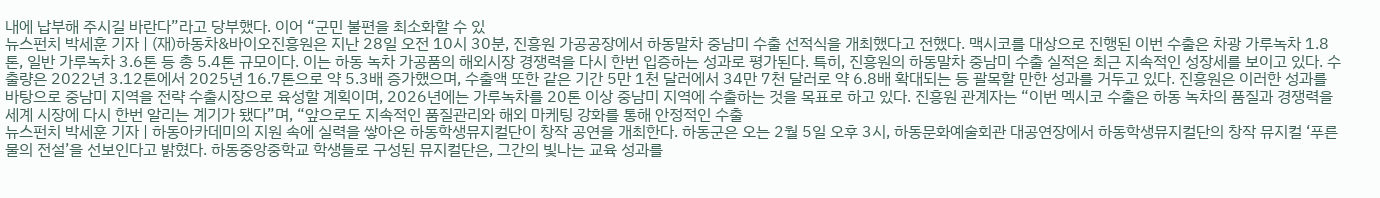내에 납부해 주시길 바란다”라고 당부했다. 이어 “군민 불편을 최소화할 수 있
뉴스펀치 박세훈 기자 | (재)하동차&바이오진흥원은 지난 28일 오전 10시 30분, 진흥원 가공공장에서 하동말차 중남미 수출 선적식을 개최했다고 전했다. 맥시코를 대상으로 진행된 이번 수출은 차광 가루녹차 1.8톤, 일반 가루녹차 3.6톤 등 총 5.4톤 규모이다. 이는 하동 녹차 가공품의 해외시장 경쟁력을 다시 한번 입증하는 성과로 평가된다. 특히, 진흥원의 하동말차 중남미 수출 실적은 최근 지속적인 성장세를 보이고 있다. 수출량은 2022년 3.12톤에서 2025년 16.7톤으로 약 5.3배 증가했으며, 수출액 또한 같은 기간 5만 1천 달러에서 34만 7천 달러로 약 6.8배 확대되는 등 괄목할 만한 성과를 거두고 있다. 진흥원은 이러한 성과를 바탕으로 중남미 지역을 전략 수출시장으로 육성할 계획이며, 2026년에는 가루녹차를 20톤 이상 중남미 지역에 수출하는 것을 목표로 하고 있다. 진흥원 관계자는 “이번 멕시코 수출은 하동 녹차의 품질과 경쟁력을 세계 시장에 다시 한번 알리는 계기가 됐다”며, “앞으로도 지속적인 품질관리와 해외 마케팅 강화를 통해 안정적인 수출
뉴스펀치 박세훈 기자 | 하동아카데미의 지원 속에 실력을 쌓아온 하동학생뮤지컬단이 창작 공연을 개최한다. 하동군은 오는 2월 5일 오후 3시, 하동문화예술회관 대공연장에서 하동학생뮤지컬단의 창작 뮤지컬 ‘푸른 물의 전설’을 선보인다고 밝혔다. 하동중앙중학교 학생들로 구성된 뮤지컬단은, 그간의 빛나는 교육 성과를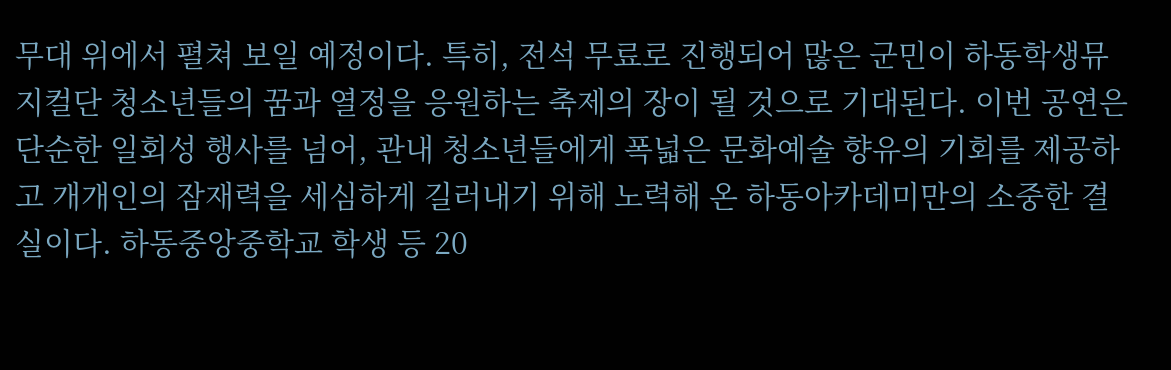무대 위에서 펼쳐 보일 예정이다. 특히, 전석 무료로 진행되어 많은 군민이 하동학생뮤지컬단 청소년들의 꿈과 열정을 응원하는 축제의 장이 될 것으로 기대된다. 이번 공연은 단순한 일회성 행사를 넘어, 관내 청소년들에게 폭넓은 문화예술 향유의 기회를 제공하고 개개인의 잠재력을 세심하게 길러내기 위해 노력해 온 하동아카데미만의 소중한 결실이다. 하동중앙중학교 학생 등 20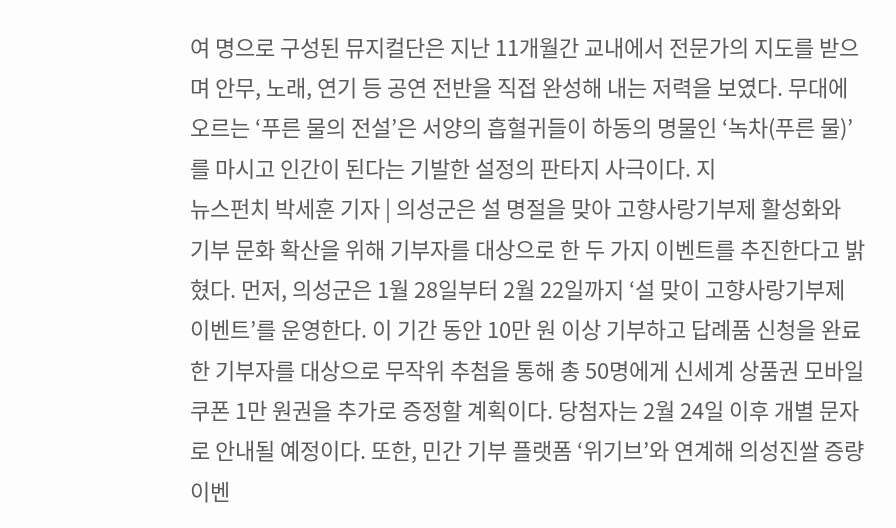여 명으로 구성된 뮤지컬단은 지난 11개월간 교내에서 전문가의 지도를 받으며 안무, 노래, 연기 등 공연 전반을 직접 완성해 내는 저력을 보였다. 무대에 오르는 ‘푸른 물의 전설’은 서양의 흡혈귀들이 하동의 명물인 ‘녹차(푸른 물)’를 마시고 인간이 된다는 기발한 설정의 판타지 사극이다. 지
뉴스펀치 박세훈 기자 | 의성군은 설 명절을 맞아 고향사랑기부제 활성화와 기부 문화 확산을 위해 기부자를 대상으로 한 두 가지 이벤트를 추진한다고 밝혔다. 먼저, 의성군은 1월 28일부터 2월 22일까지 ‘설 맞이 고향사랑기부제 이벤트’를 운영한다. 이 기간 동안 10만 원 이상 기부하고 답례품 신청을 완료한 기부자를 대상으로 무작위 추첨을 통해 총 50명에게 신세계 상품권 모바일 쿠폰 1만 원권을 추가로 증정할 계획이다. 당첨자는 2월 24일 이후 개별 문자로 안내될 예정이다. 또한, 민간 기부 플랫폼 ‘위기브’와 연계해 의성진쌀 증량 이벤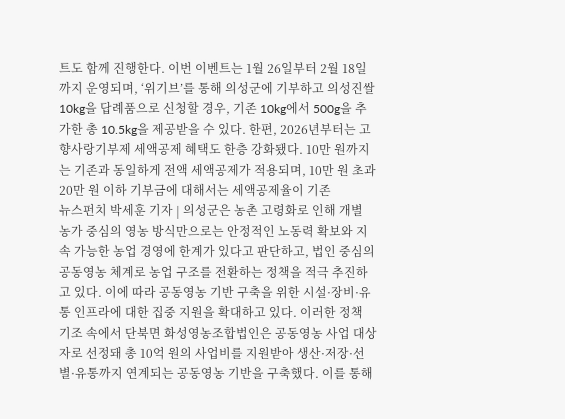트도 함께 진행한다. 이번 이벤트는 1월 26일부터 2월 18일까지 운영되며, ‘위기브’를 통해 의성군에 기부하고 의성진쌀 10kg을 답례품으로 신청할 경우, 기존 10kg에서 500g을 추가한 총 10.5kg을 제공받을 수 있다. 한편, 2026년부터는 고향사랑기부제 세액공제 혜택도 한층 강화됐다. 10만 원까지는 기존과 동일하게 전액 세액공제가 적용되며, 10만 원 초과 20만 원 이하 기부금에 대해서는 세액공제율이 기존
뉴스펀치 박세훈 기자 | 의성군은 농촌 고령화로 인해 개별 농가 중심의 영농 방식만으로는 안정적인 노동력 확보와 지속 가능한 농업 경영에 한계가 있다고 판단하고, 법인 중심의 공동영농 체계로 농업 구조를 전환하는 정책을 적극 추진하고 있다. 이에 따라 공동영농 기반 구축을 위한 시설·장비·유통 인프라에 대한 집중 지원을 확대하고 있다. 이러한 정책 기조 속에서 단북면 화성영농조합법인은 공동영농 사업 대상자로 선정돼 총 10억 원의 사업비를 지원받아 생산·저장·선별·유통까지 연계되는 공동영농 기반을 구축했다. 이를 통해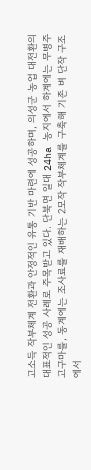고소득 작부체계 전환과 안정적인 유통 기반 마련에 성공하며, 의성군 농업 대전환의 대표적인 성공 사례로 주목받고 있다. 단북면 일대 24ha 농지에서 하계에는 무병주 고구마를, 동계에는 조사료를 재배하는 2모작 작부체계를 구축해 기존 벼 단작 구조에서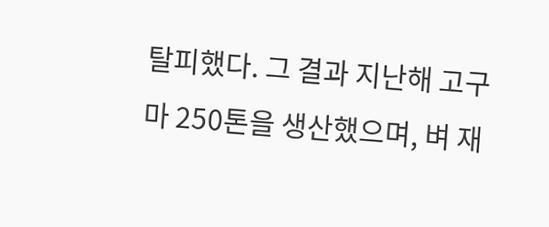탈피했다. 그 결과 지난해 고구마 250톤을 생산했으며, 벼 재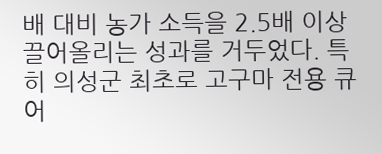배 대비 농가 소득을 2.5배 이상 끌어올리는 성과를 거두었다. 특히 의성군 최초로 고구마 전용 큐어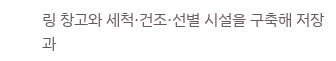링 창고와 세척·건조·선별 시설을 구축해 저장 과